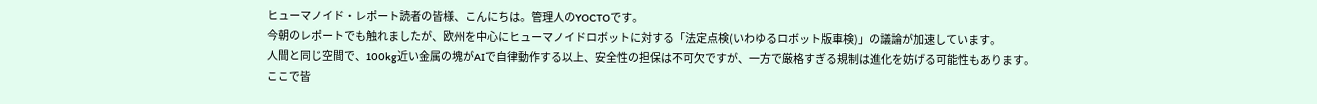ヒューマノイド・レポート読者の皆様、こんにちは。管理人のYOCTOです。
今朝のレポートでも触れましたが、欧州を中心にヒューマノイドロボットに対する「法定点検(いわゆるロボット版車検)」の議論が加速しています。
人間と同じ空間で、100kg近い金属の塊がAIで自律動作する以上、安全性の担保は不可欠ですが、一方で厳格すぎる規制は進化を妨げる可能性もあります。
ここで皆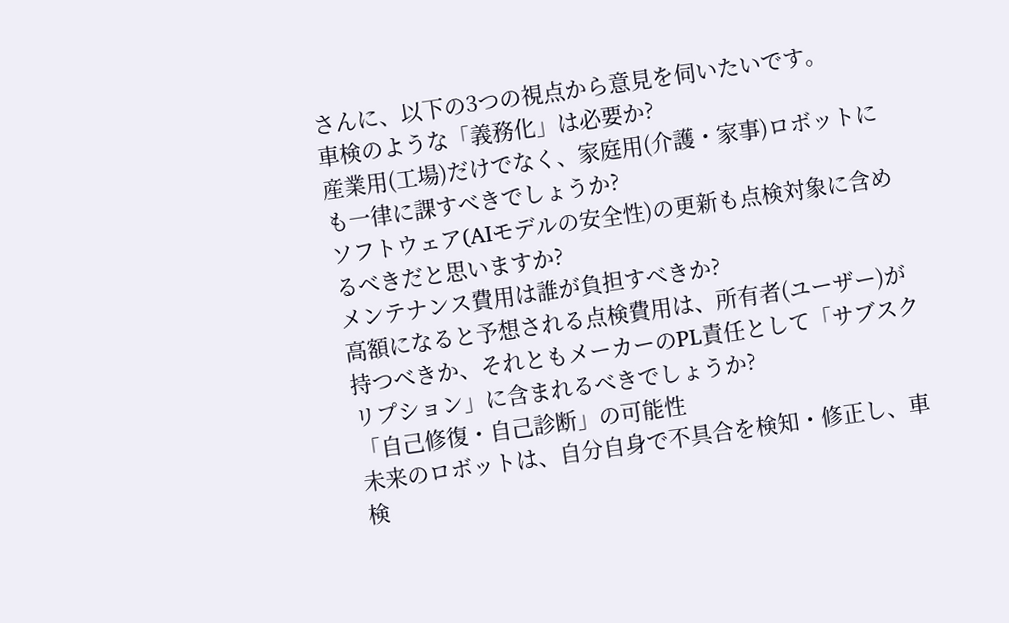さんに、以下の3つの視点から意見を伺いたいです。
車検のような「義務化」は必要か?
産業用(工場)だけでなく、家庭用(介護・家事)ロボットにも一律に課すべきでしょうか?
ソフトウェア(AIモデルの安全性)の更新も点検対象に含めるべきだと思いますか?
メンテナンス費用は誰が負担すべきか?
高額になると予想される点検費用は、所有者(ユーザー)が持つべきか、それともメーカーのPL責任として「サブスクリプション」に含まれるべきでしょうか?
「自己修復・自己診断」の可能性
未来のロボットは、自分自身で不具合を検知・修正し、車検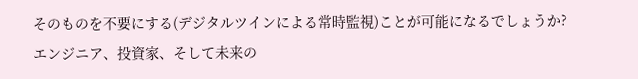そのものを不要にする(デジタルツインによる常時監視)ことが可能になるでしょうか?
エンジニア、投資家、そして未来の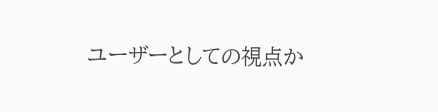ユーザーとしての視点か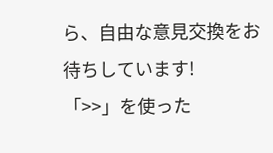ら、自由な意見交換をお待ちしています!
「>>」を使った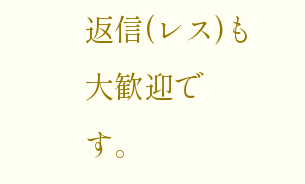返信(レス)も大歓迎です。